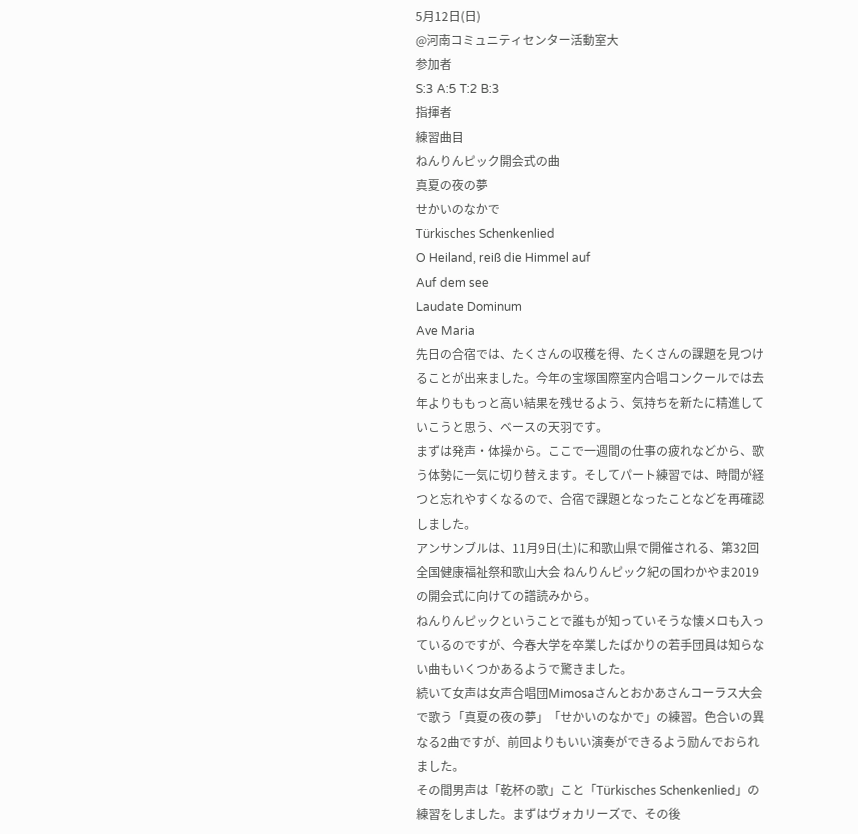5月12日(日)
@河南コミュニティセンター活動室大
参加者
S:3 A:5 T:2 B:3
指揮者
練習曲目
ねんりんピック開会式の曲
真夏の夜の夢
せかいのなかで
Türkisches Schenkenlied
O Heiland, reiß die Himmel auf
Auf dem see
Laudate Dominum
Ave Maria
先日の合宿では、たくさんの収穫を得、たくさんの課題を見つけることが出来ました。今年の宝塚国際室内合唱コンクールでは去年よりももっと高い結果を残せるよう、気持ちを新たに精進していこうと思う、ベースの天羽です。
まずは発声・体操から。ここで一週間の仕事の疲れなどから、歌う体勢に一気に切り替えます。そしてパート練習では、時間が経つと忘れやすくなるので、合宿で課題となったことなどを再確認しました。
アンサンブルは、11月9日(土)に和歌山県で開催される、第32回全国健康福祉祭和歌山大会 ねんりんピック紀の国わかやま2019の開会式に向けての譜読みから。
ねんりんピックということで誰もが知っていそうな懐メロも入っているのですが、今春大学を卒業したばかりの若手団員は知らない曲もいくつかあるようで驚きました。
続いて女声は女声合唱団Mimosaさんとおかあさんコーラス大会で歌う「真夏の夜の夢」「せかいのなかで」の練習。色合いの異なる2曲ですが、前回よりもいい演奏ができるよう励んでおられました。
その間男声は「乾杯の歌」こと「Türkisches Schenkenlied」の練習をしました。まずはヴォカリーズで、その後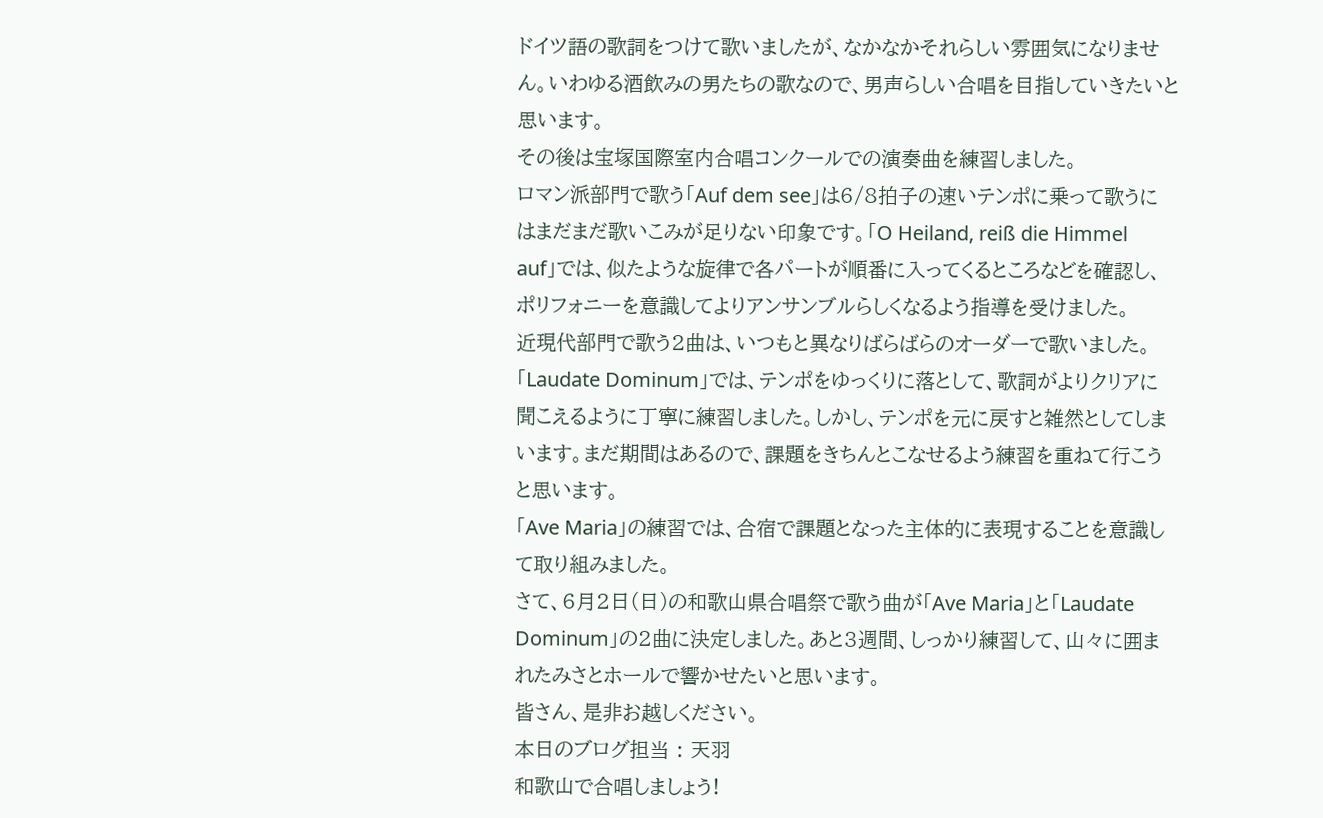ドイツ語の歌詞をつけて歌いましたが、なかなかそれらしい雰囲気になりません。いわゆる酒飲みの男たちの歌なので、男声らしい合唱を目指していきたいと思います。
その後は宝塚国際室内合唱コンクールでの演奏曲を練習しました。
ロマン派部門で歌う「Auf dem see」は6/8拍子の速いテンポに乗って歌うにはまだまだ歌いこみが足りない印象です。「O Heiland, reiß die Himmel auf」では、似たような旋律で各パートが順番に入ってくるところなどを確認し、ポリフォニーを意識してよりアンサンブルらしくなるよう指導を受けました。
近現代部門で歌う2曲は、いつもと異なりばらばらのオーダーで歌いました。
「Laudate Dominum」では、テンポをゆっくりに落として、歌詞がよりクリアに聞こえるように丁寧に練習しました。しかし、テンポを元に戻すと雑然としてしまいます。まだ期間はあるので、課題をきちんとこなせるよう練習を重ねて行こうと思います。
「Ave Maria」の練習では、合宿で課題となった主体的に表現することを意識して取り組みました。
さて、6月2日(日)の和歌山県合唱祭で歌う曲が「Ave Maria」と「Laudate Dominum」の2曲に決定しました。あと3週間、しっかり練習して、山々に囲まれたみさとホールで響かせたいと思います。
皆さん、是非お越しください。
本日のブログ担当 : 天羽
和歌山で合唱しましょう!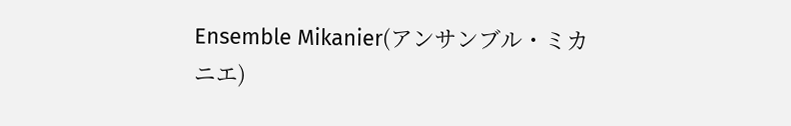Ensemble Mikanier(アンサンブル・ミカニエ)